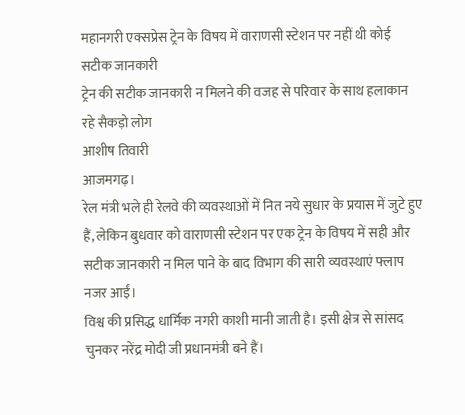महानगरी एक्सप्रेस ट्रेन के विषय में वाराणसी स्टेशन पर नहीं थी कोई सटीक जानकारी
ट्रेन की सटीक जानकारी न मिलने की वजह से परिवार के साथ हलाकान रहे सैकड़ो लोग
आशीष तिवारी
आजमगढ़।
रेल मंत्री भले ही रेलवे की व्यवस्थाओं में नित नये सुधार के प्रयास में जुटे हुए हैं, लेकिन बुधवार को वाराणसी स्टेशन पर एक ट्रेन के विषय में सही और सटीक जानकारी न मिल पाने के बाद विभाग की सारी व्यवस्थाएं फ्लाप नजर आईं।
विश्व की प्रसिद्ध धार्मिक नगरी काशी मानी जाती है। इसी क्षेत्र से सांसद चुनकर नरेंद्र मोदी जी प्रधानमंत्री बने हैं।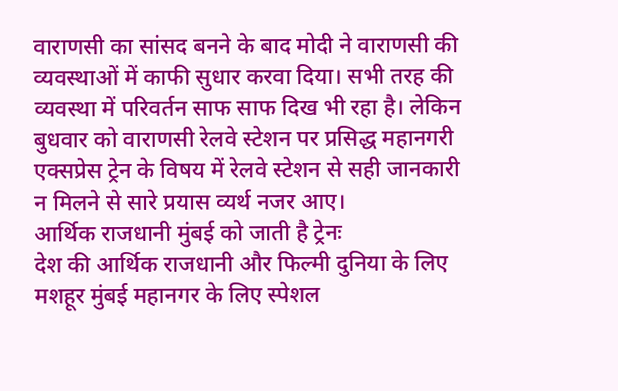वाराणसी का सांसद बनने के बाद मोदी ने वाराणसी की व्यवस्थाओं में काफी सुधार करवा दिया। सभी तरह की व्यवस्था में परिवर्तन साफ साफ दिख भी रहा है। लेकिन बुधवार को वाराणसी रेलवे स्टेशन पर प्रसिद्ध महानगरी एक्सप्रेस ट्रेन के विषय में रेलवे स्टेशन से सही जानकारी न मिलने से सारे प्रयास व्यर्थ नजर आए।
आर्थिक राजधानी मुंबई को जाती है ट्रेनः
देश की आर्थिक राजधानी और फिल्मी दुनिया के लिए मशहूर मुंबई महानगर के लिए स्पेशल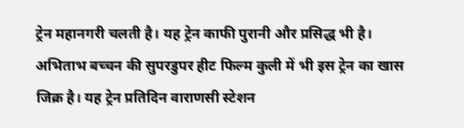ट्रेन महानगरी चलती है। यह ट्रेन काफी पुरानी और प्रसिद्ध भी है। अभिताभ बच्चन की सुपरडुपर हीट फिल्म कुली में भी इस ट्रेन का खास जिक्र है। यह ट्रेन प्रतिदिन वाराणसी स्टेशन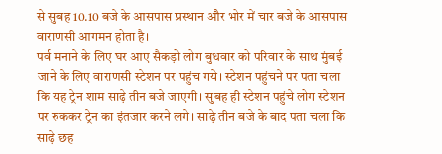से सुबह 10.10 बजे के आसपास प्रस्थान और भोर में चार बजे के आसपास वाराणसी आगमन होता है।
पर्व मनाने के लिए घर आए सैकड़ो लोग बुधवार को परिवार के साथ मुंबई जाने के लिए वाराणसी स्टेशन पर पहुंच गये। स्टेशन पहुंचने पर पता चला कि यह ट्रेन शाम साढ़े तीन बजे जाएगी। सुबह ही स्टेशन पहुंचे लोग स्टेशन पर रुककर ट्रेन का इंतजार करने लगे। साढ़े तीन बजे के बाद पता चला कि साढ़े छह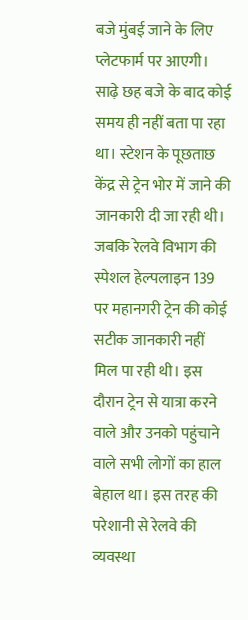बजे मुंबई जाने के लिए प्लेटफार्म पर आएगी। साढ़े छह बजे के बाद कोई समय ही नहीं बता पा रहा था। स्टेशन के पूछताछ केंद्र से ट्रेन भोर में जाने की जानकारी दी जा रही थी। जबकि रेलवे विभाग की स्पेशल हेल्पलाइन 139 पर महानगरी ट्रेन की कोई सटीक जानकारी नहीं मिल पा रही थी। इस दौरान ट्रेन से यात्रा करने वाले और उनको पहुंचाने वाले सभी लोगों का हाल बेहाल था। इस तरह की परेशानी से रेलवे की व्यवस्था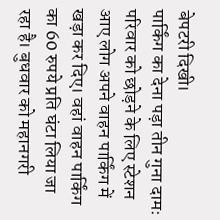बेपटरी दिखी।
पार्किंग का देना पड़ा तीन गुना दामः
परिवार को छोड़ने के लिए स्टेशन आए लोग अपने वाहन पार्किंग में खड़ा कर दिए। वहां वाहन पार्किंग का 60 रुपये प्रति घंटा लिया जा रहा है। बुधवार को महानगरी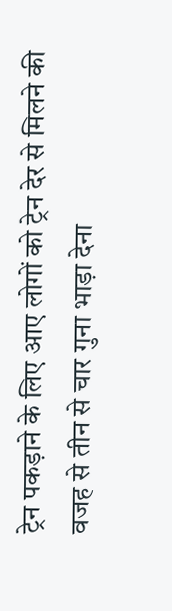ट्रेन पकड़ाने के लिए आए लोगों को ट्रेन देर से मिलने की वजह से तीन से चार गुना भाड़ा देना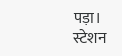पड़ा।
स्टेशन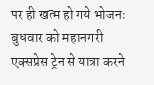पर ही खत्म हो गये भोजनः
बुधवार को महानगरी एक्सप्रेस ट्रेन से यात्रा करने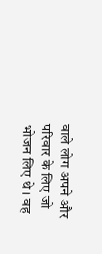वाले लोग अपने और परिवार के लिए जो भोजन लिए थे। वह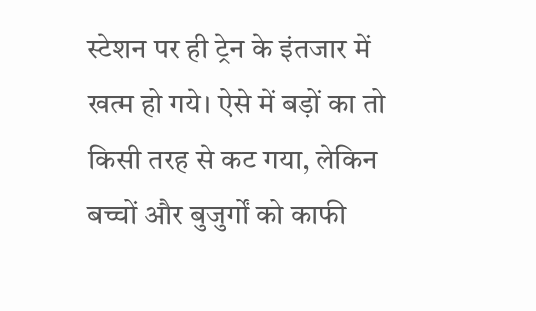स्टेशन पर ही ट्रेन के इंतजार में खत्म हो गये। ऐसे में बड़ों का तो किसी तरह से कट गया, लेकिन बच्चों और बुजुर्गों को काफी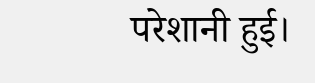परेशानी हुई।